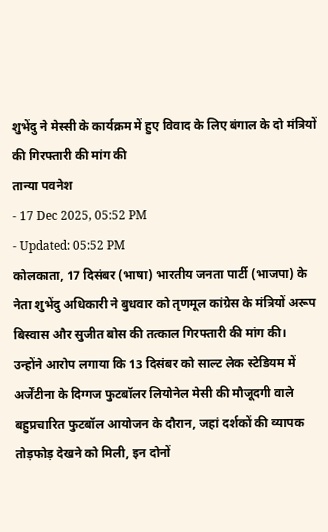शुभेंदु ने मेस्सी के कार्यक्रम में हुए विवाद के लिए बंगाल के दो मंत्रियों की गिरफ्तारी की मांग की
तान्या पवनेश
- 17 Dec 2025, 05:52 PM
- Updated: 05:52 PM
कोलकाता, 17 दिसंबर (भाषा) भारतीय जनता पार्टी (भाजपा) के नेता शुभेंदु अधिकारी ने बुधवार को तृणमूल कांग्रेस के मंत्रियों अरूप बिस्वास और सुजीत बोस की तत्काल गिरफ्तारी की मांग की।
उन्होंने आरोप लगाया कि 13 दिसंबर को साल्ट लेक स्टेडियम में अर्जेंटीना के दिग्गज फुटबॉलर लियोनेल मेसी की मौजूदगी वाले बहुप्रचारित फुटबॉल आयोजन के दौरान, जहां दर्शकों की व्यापक तोड़फोड़ देखने को मिली, इन दोनों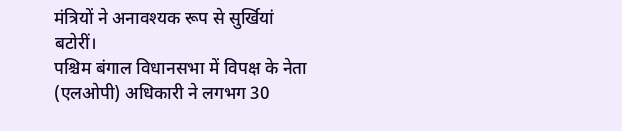मंत्रियों ने अनावश्यक रूप से सुर्खियां बटोरीं।
पश्चिम बंगाल विधानसभा में विपक्ष के नेता (एलओपी) अधिकारी ने लगभग 30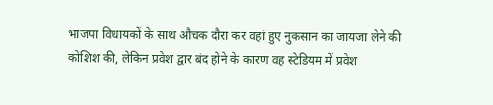भाजपा विधायकों के साथ औचक दौरा कर वहां हुए नुकसान का जायजा लेने की कोशिश की, लेकिन प्रवेश द्वार बंद होने के कारण वह स्टेडियम में प्रवेश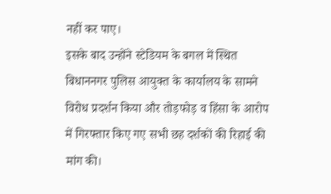नहीं कर पाए।
इसके बाद उन्होंने स्टेडियम के बगल में स्थित बिधाननगर पुलिस आयुक्त के कार्यालय के सामने विरोध प्रदर्शन किया और तोड़फोड़ व हिंसा के आरोप में गिरफ्तार किए गए सभी छह दर्शकों की रिहाई की मांग की।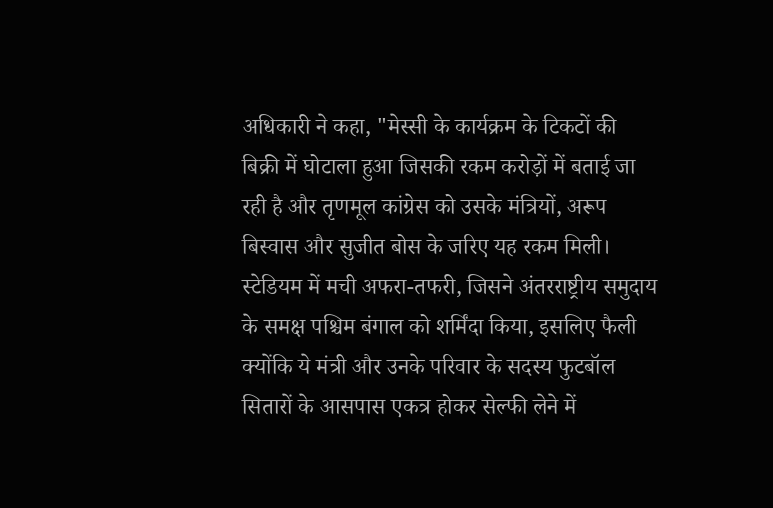अधिकारी ने कहा, "मेस्सी के कार्यक्रम के टिकटों की बिक्री में घोटाला हुआ जिसकी रकम करोड़ों में बताई जा रही है और तृणमूल कांग्रेस को उसके मंत्रियों, अरूप बिस्वास और सुजीत बोस के जरिए यह रकम मिली। स्टेडियम में मची अफरा-तफरी, जिसने अंतरराष्ट्रीय समुदाय के समक्ष पश्चिम बंगाल को शर्मिंदा किया, इसलिए फैली क्योंकि ये मंत्री और उनके परिवार के सदस्य फुटबॉल सितारों के आसपास एकत्र होकर सेल्फी लेने में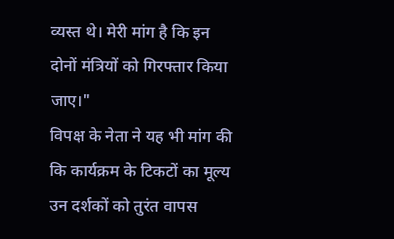व्यस्त थे। मेरी मांग है कि इन दोनों मंत्रियों को गिरफ्तार किया जाए।"
विपक्ष के नेता ने यह भी मांग की कि कार्यक्रम के टिकटों का मूल्य उन दर्शकों को तुरंत वापस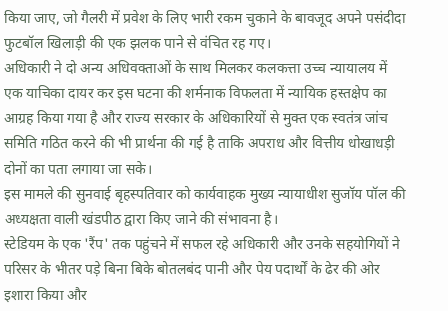किया जाए, जो गैलरी में प्रवेश के लिए भारी रकम चुकाने के बावजूद अपने पसंदीदा फुटबॉल खिलाड़ी की एक झलक पाने से वंचित रह गए।
अधिकारी ने दो अन्य अधिवक्ताओं के साथ मिलकर कलकत्ता उच्च न्यायालय में एक याचिका दायर कर इस घटना की शर्मनाक विफलता में न्यायिक हस्तक्षेप का आग्रह किया गया है और राज्य सरकार के अधिकारियों से मुक्त एक स्वतंत्र जांच समिति गठित करने की भी प्रार्थना की गई है ताकि अपराध और वित्तीय धोखाधड़ी दोनों का पता लगाया जा सके।
इस मामले की सुनवाई बृहस्पतिवार को कार्यवाहक मुख्य न्यायाधीश सुजॉय पॉल की अध्यक्षता वाली खंडपीठ द्वारा किए जाने की संभावना है।
स्टेडियम के एक 'रैंप' तक पहुंचने में सफल रहे अधिकारी और उनके सहयोगियों ने परिसर के भीतर पड़े बिना बिके बोतलबंद पानी और पेय पदार्थों के ढेर की ओर इशारा किया और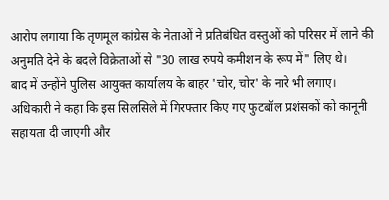आरोप लगाया कि तृणमूल कांग्रेस के नेताओं ने प्रतिबंधित वस्तुओं को परिसर में लाने की अनुमति देने के बदले विक्रेताओं से "30 लाख रुपये कमीशन के रूप में" लिए थे।
बाद में उन्होंने पुलिस आयुक्त कार्यालय के बाहर 'चोर, चोर' के नारे भी लगाए।
अधिकारी ने कहा कि इस सिलसिले में गिरफ्तार किए गए फुटबॉल प्रशंसकों को कानूनी सहायता दी जाएगी और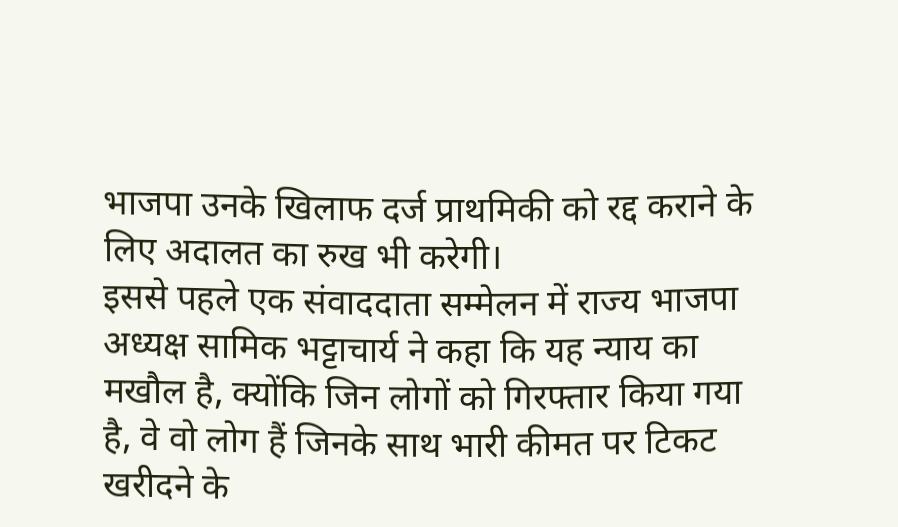भाजपा उनके खिलाफ दर्ज प्राथमिकी को रद्द कराने के लिए अदालत का रुख भी करेगी।
इससे पहले एक संवाददाता सम्मेलन में राज्य भाजपा अध्यक्ष सामिक भट्टाचार्य ने कहा कि यह न्याय का मखौल है, क्योंकि जिन लोगों को गिरफ्तार किया गया है, वे वो लोग हैं जिनके साथ भारी कीमत पर टिकट खरीदने के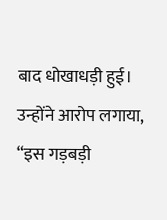बाद धोखाधड़ी हुई।
उन्होंने आरोप लगाया, “इस गड़बड़ी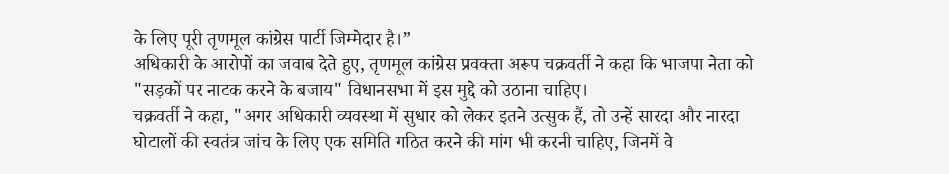के लिए पूरी तृणमूल कांग्रेस पार्टी जिम्मेदार है।”
अधिकारी के आरोपों का जवाब देते हुए, तृणमूल कांग्रेस प्रवक्ता अरूप चक्रवर्ती ने कहा कि भाजपा नेता को "सड़कों पर नाटक करने के बजाय" विधानसभा में इस मुद्दे को उठाना चाहिए।
चक्रवर्ती ने कहा, "अगर अधिकारी व्यवस्था में सुधार को लेकर इतने उत्सुक हैं, तो उन्हें सारदा और नारदा घोटालों की स्वतंत्र जांच के लिए एक समिति गठित करने की मांग भी करनी चाहिए, जिनमें वे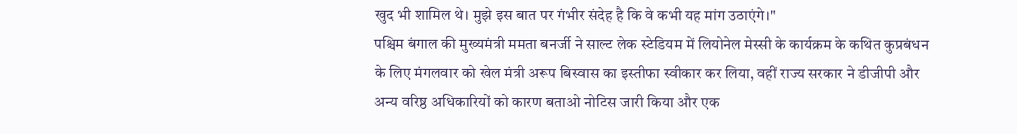खुद भी शामिल थे। मुझे इस बात पर गंभीर संदेह है कि वे कभी यह मांग उठाएंगे।"
पश्चिम बंगाल की मुख्यमंत्री ममता बनर्जी ने साल्ट लेक स्टेडियम में लियोनेल मेस्सी के कार्यक्रम के कथित कुप्रबंधन के लिए मंगलवार को खेल मंत्री अरूप बिस्वास का इस्तीफा स्वीकार कर लिया, वहीं राज्य सरकार ने डीजीपी और अन्य वरिष्ठ अधिकारियों को कारण बताओ नोटिस जारी किया और एक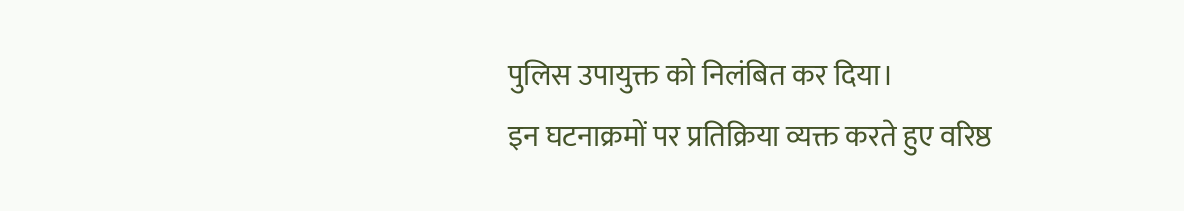पुलिस उपायुक्त को निलंबित कर दिया।
इन घटनाक्रमों पर प्रतिक्रिया व्यक्त करते हुए वरिष्ठ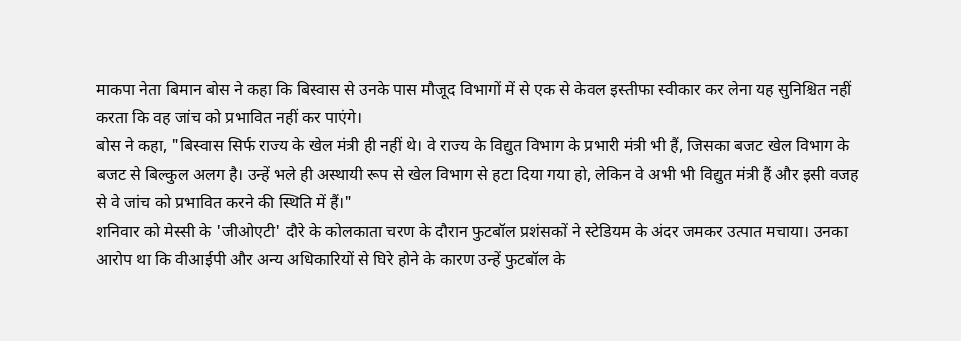माकपा नेता बिमान बोस ने कहा कि बिस्वास से उनके पास मौजूद विभागों में से एक से केवल इस्तीफा स्वीकार कर लेना यह सुनिश्चित नहीं करता कि वह जांच को प्रभावित नहीं कर पाएंगे।
बोस ने कहा, "बिस्वास सिर्फ राज्य के खेल मंत्री ही नहीं थे। वे राज्य के विद्युत विभाग के प्रभारी मंत्री भी हैं, जिसका बजट खेल विभाग के बजट से बिल्कुल अलग है। उन्हें भले ही अस्थायी रूप से खेल विभाग से हटा दिया गया हो, लेकिन वे अभी भी विद्युत मंत्री हैं और इसी वजह से वे जांच को प्रभावित करने की स्थिति में हैं।"
शनिवार को मेस्सी के 'जीओएटी' दौरे के कोलकाता चरण के दौरान फुटबॉल प्रशंसकों ने स्टेडियम के अंदर जमकर उत्पात मचाया। उनका आरोप था कि वीआईपी और अन्य अधिकारियों से घिरे होने के कारण उन्हें फुटबॉल के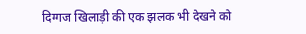दिग्गज खिलाड़ी की एक झलक भी देखने को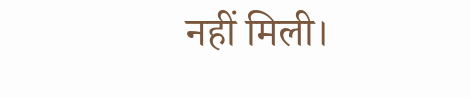नहीं मिली।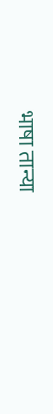भाषा तान्या